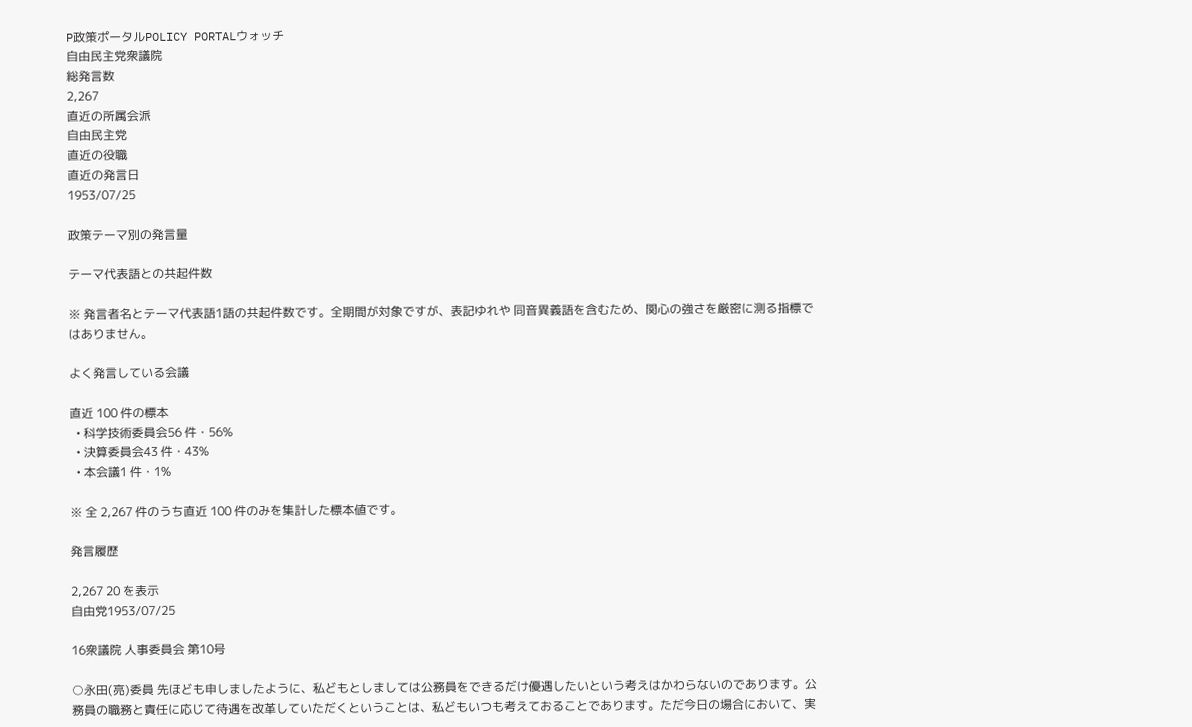P政策ポータルPOLICY PORTALウォッチ
自由民主党衆議院
総発言数
2,267
直近の所属会派
自由民主党
直近の役職
直近の発言日
1953/07/25

政策テーマ別の発言量

テーマ代表語との共起件数

※ 発言者名とテーマ代表語1語の共起件数です。全期間が対象ですが、表記ゆれや 同音異義語を含むため、関心の強さを厳密に測る指標ではありません。

よく発言している会議

直近 100 件の標本
  • 科学技術委員会56 件・56%
  • 決算委員会43 件・43%
  • 本会議1 件・1%

※ 全 2,267 件のうち直近 100 件のみを集計した標本値です。

発言履歴

2,267 20 を表示
自由党1953/07/25

16衆議院 人事委員会 第10号

○永田(亮)委員 先ほども申しましたように、私どもとしましては公務員をできるだけ優遇したいという考えはかわらないのであります。公務員の職務と責任に応じて待遇を改革していただくということは、私どもいつも考えておることであります。ただ今日の場合において、実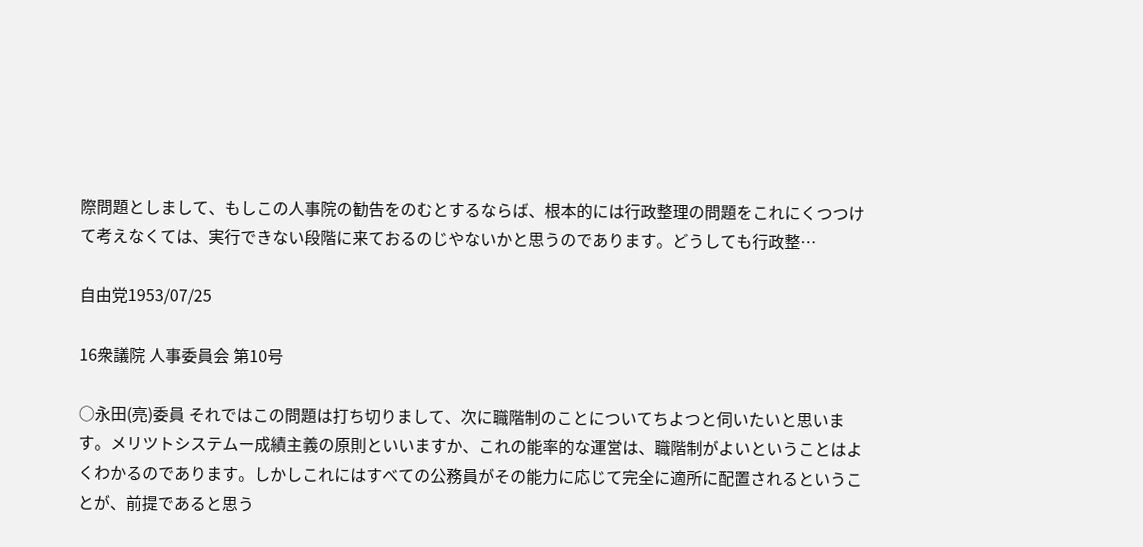際問題としまして、もしこの人事院の勧告をのむとするならば、根本的には行政整理の問題をこれにくつつけて考えなくては、実行できない段階に来ておるのじやないかと思うのであります。どうしても行政整…

自由党1953/07/25

16衆議院 人事委員会 第10号

○永田(亮)委員 それではこの問題は打ち切りまして、次に職階制のことについてちよつと伺いたいと思います。メリツトシステムー成績主義の原則といいますか、これの能率的な運営は、職階制がよいということはよくわかるのであります。しかしこれにはすべての公務員がその能力に応じて完全に適所に配置されるということが、前提であると思う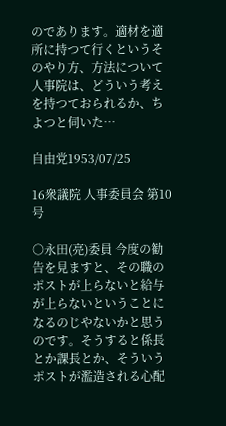のであります。適材を適所に持つて行くというそのやり方、方法について人事院は、どういう考えを持つておられるか、ちよつと伺いた…

自由党1953/07/25

16衆議院 人事委員会 第10号

○永田(亮)委員 今度の勧告を見ますと、その職のポストが上らないと給与が上らないということになるのじやないかと思うのです。そうすると係長とか課長とか、そういうポストが濫造される心配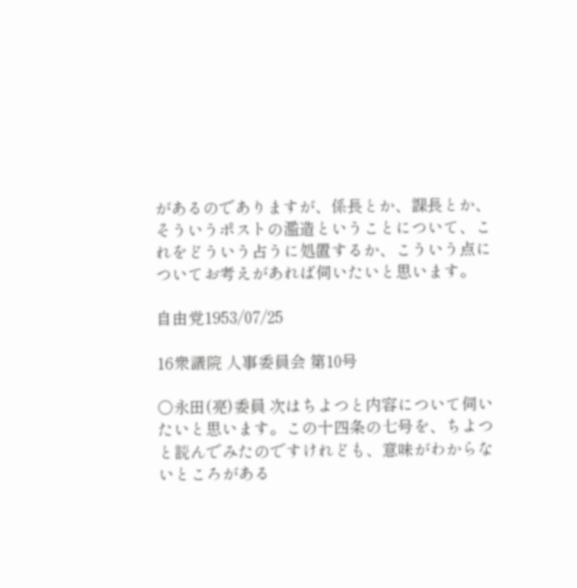があるのでありますが、係長とか、課長とか、そういうポストの濫造ということについて、これをどういう占うに処置するか、こういう点についてお考えがあれば伺いたいと思います。

自由党1953/07/25

16衆議院 人事委員会 第10号

○永田(亮)委員 次はちよつと内容について伺いたいと思います。この十四条の七号を、ちよつと読んでみたのですけれども、意味がわからないところがある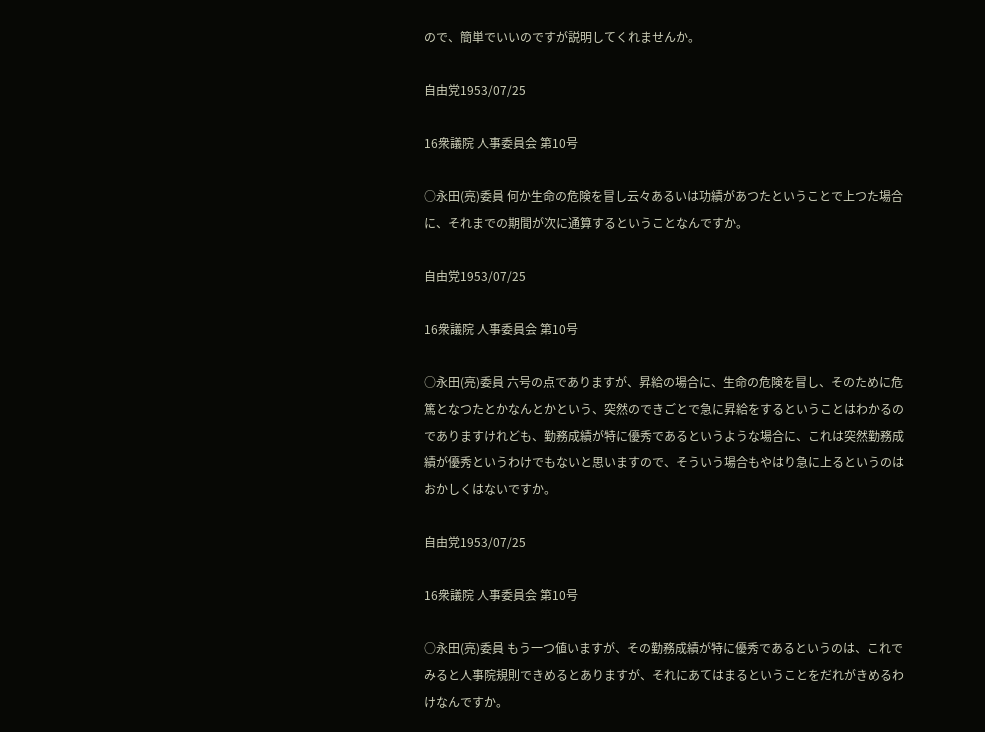ので、簡単でいいのですが説明してくれませんか。

自由党1953/07/25

16衆議院 人事委員会 第10号

○永田(亮)委員 何か生命の危険を冒し云々あるいは功績があつたということで上つた場合に、それまでの期間が次に通算するということなんですか。

自由党1953/07/25

16衆議院 人事委員会 第10号

○永田(亮)委員 六号の点でありますが、昇給の場合に、生命の危険を冒し、そのために危篤となつたとかなんとかという、突然のできごとで急に昇給をするということはわかるのでありますけれども、勤務成績が特に優秀であるというような場合に、これは突然勤務成績が優秀というわけでもないと思いますので、そういう場合もやはり急に上るというのはおかしくはないですか。

自由党1953/07/25

16衆議院 人事委員会 第10号

○永田(亮)委員 もう一つ値いますが、その勤務成績が特に優秀であるというのは、これでみると人事院規則できめるとありますが、それにあてはまるということをだれがきめるわけなんですか。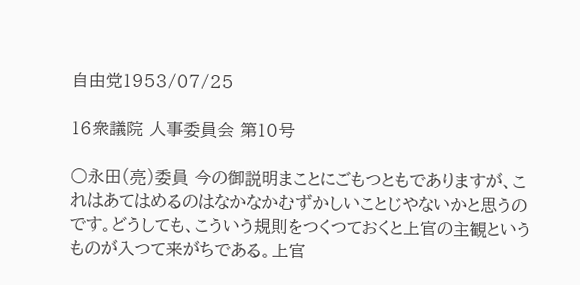自由党1953/07/25

16衆議院 人事委員会 第10号

○永田(亮)委員 今の御説明まことにごもつともでありますが、これはあてはめるのはなかなかむずかしいことじやないかと思うのです。どうしても、こういう規則をつくつておくと上官の主観というものが入つて来がちである。上官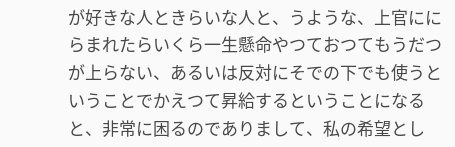が好きな人ときらいな人と、うような、上官ににらまれたらいくら一生懸命やつておつてもうだつが上らない、あるいは反対にそでの下でも使うということでかえつて昇給するということになると、非常に困るのでありまして、私の希望とし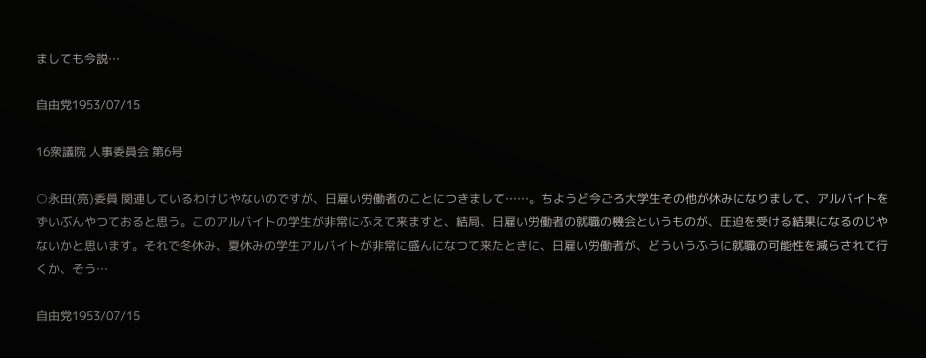ましても今説…

自由党1953/07/15

16衆議院 人事委員会 第6号

○永田(亮)委員 関連しているわけじやないのですが、日雇い労働者のことにつきまして……。ちようど今ごろ大学生その他が休みになりまして、アルバイトをずいぶんやつておると思う。このアルバイトの学生が非常にふえて来ますと、結局、日雇い労働者の就職の機会というものが、圧迫を受ける結果になるのじやないかと思います。それで冬休み、夏休みの学生アルバイトが非常に盛んになつて来たときに、日雇い労働者が、どういうふうに就職の可能性を減らされて行くか、そう…

自由党1953/07/15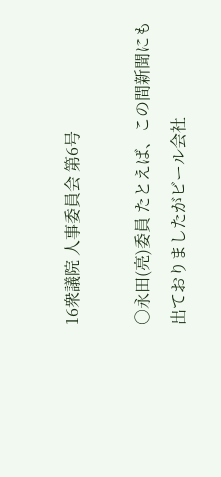16衆議院 人事委員会 第6号

○永田(亮)委員 たとえば、この間新聞にも出ておりましたがビール会社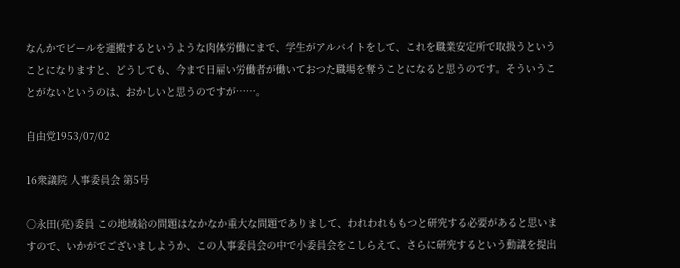なんかでビールを運搬するというような肉体労働にまで、学生がアルバイトをして、これを職業安定所で取扱うということになりますと、どうしても、今まで日雇い労働者が働いておつた職場を奪うことになると思うのです。そういうことがないというのは、おかしいと思うのですが……。

自由党1953/07/02

16衆議院 人事委員会 第5号

○永田(亮)委員 この地域給の問題はなかなか重大な問題でありまして、われわれももつと研究する必要があると思いますので、いかがでございましようか、この人事委員会の中で小委員会をこしらえて、さらに研究するという動議を提出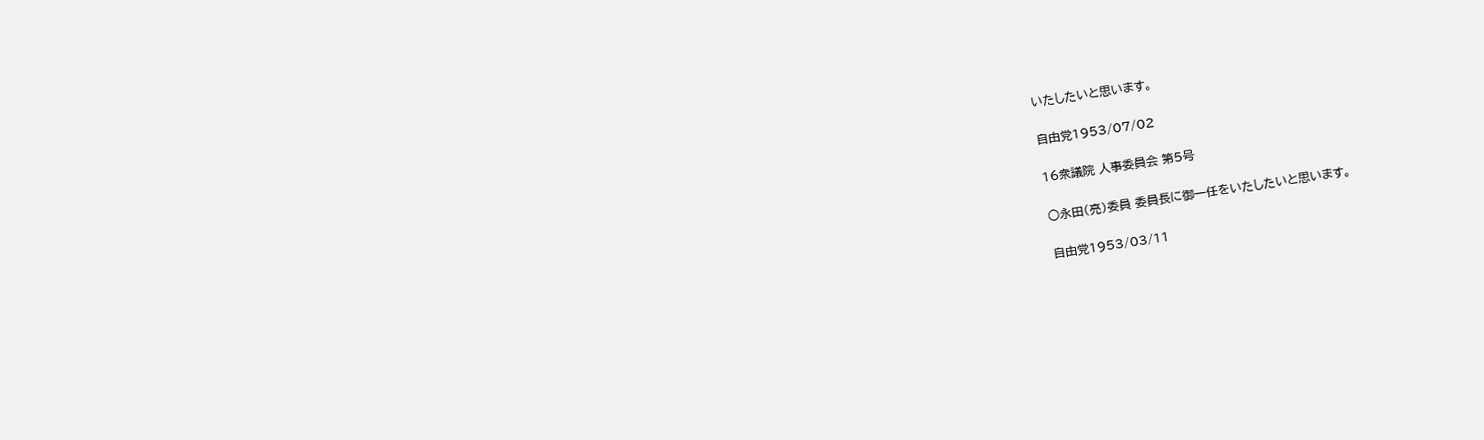いたしたいと思います。

自由党1953/07/02

16衆議院 人事委員会 第5号

○永田(亮)委員 委員長に御一任をいたしたいと思います。

自由党1953/03/11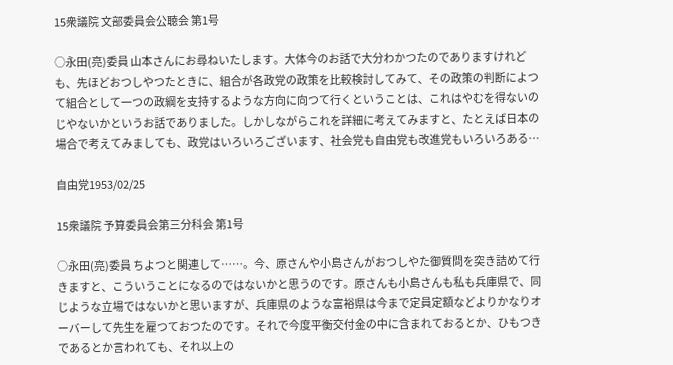15衆議院 文部委員会公聴会 第1号

○永田(亮)委員 山本さんにお尋ねいたします。大体今のお話で大分わかつたのでありますけれども、先ほどおつしやつたときに、組合が各政党の政策を比較検討してみて、その政策の判断によつて組合として一つの政綱を支持するような方向に向つて行くということは、これはやむを得ないのじやないかというお話でありました。しかしながらこれを詳細に考えてみますと、たとえば日本の場合で考えてみましても、政党はいろいろございます、社会党も自由党も改進党もいろいろある…

自由党1953/02/25

15衆議院 予算委員会第三分科会 第1号

○永田(亮)委員 ちよつと関連して……。今、原さんや小島さんがおつしやた御質問を突き詰めて行きますと、こういうことになるのではないかと思うのです。原さんも小島さんも私も兵庫県で、同じような立場ではないかと思いますが、兵庫県のような富裕県は今まで定員定額などよりかなりオーバーして先生を雇つておつたのです。それで今度平衡交付金の中に含まれておるとか、ひもつきであるとか言われても、それ以上の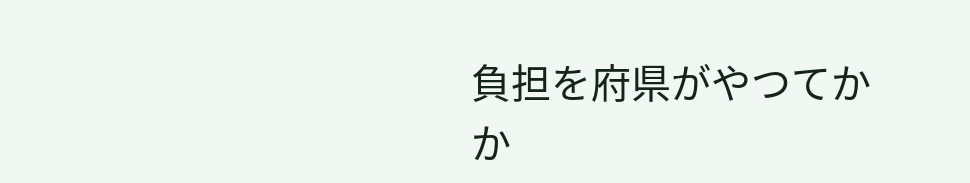負担を府県がやつてかか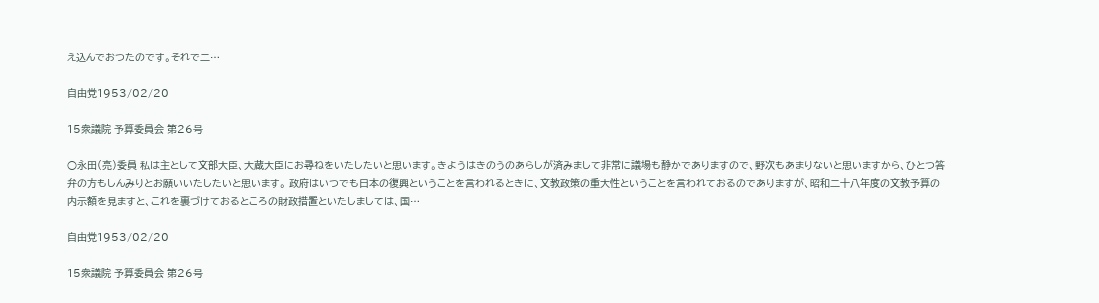え込んでおつたのです。それで二…

自由党1953/02/20

15衆議院 予算委員会 第26号

○永田(亮)委員 私は主として文部大臣、大蔵大臣にお尋ねをいたしたいと思います。きようはきのうのあらしが済みまして非常に議場も静かでありますので、野次もあまりないと思いますから、ひとつ答弁の方もしんみりとお願いいたしたいと思います。 政府はいつでも日本の復興ということを言われるときに、文教政策の重大性ということを言われておるのでありますが、昭和二十八年度の文教予算の内示額を見ますと、これを裏づけておるところの財政措置といたしましては、国…

自由党1953/02/20

15衆議院 予算委員会 第26号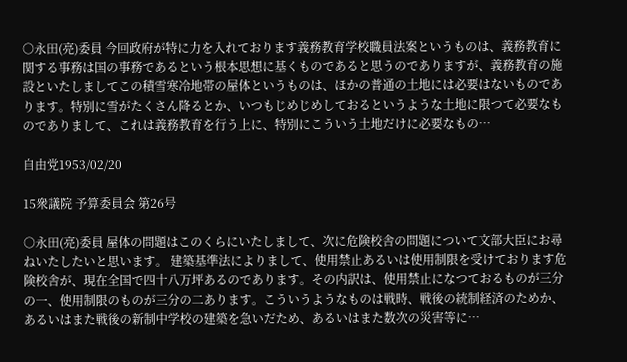○永田(亮)委員 今回政府が特に力を入れております義務教育学校職員法案というものは、義務教育に関する事務は国の事務であるという根本思想に基くものであると思うのでありますが、義務教育の施設といたしましてこの積雪寒冷地帯の屋体というものは、ほかの普通の土地には必要はないものであります。特別に雪がたくさん降るとか、いつもじめじめしておるというような土地に限つて必要なものでありまして、これは義務教育を行う上に、特別にこういう土地だけに必要なもの…

自由党1953/02/20

15衆議院 予算委員会 第26号

○永田(亮)委員 屋体の問題はこのくらにいたしまして、次に危険校舎の問題について文部大臣にお尋ねいたしたいと思います。 建築基準法によりまして、使用禁止あるいは使用制限を受けております危険校舎が、現在全国で四十八万坪あるのであります。その内訳は、使用禁止になつておるものが三分の一、使用制限のものが三分の二あります。こういうようなものは戦時、戦後の統制経済のためか、あるいはまた戦後の新制中学校の建築を急いだため、あるいはまた数次の災害等に…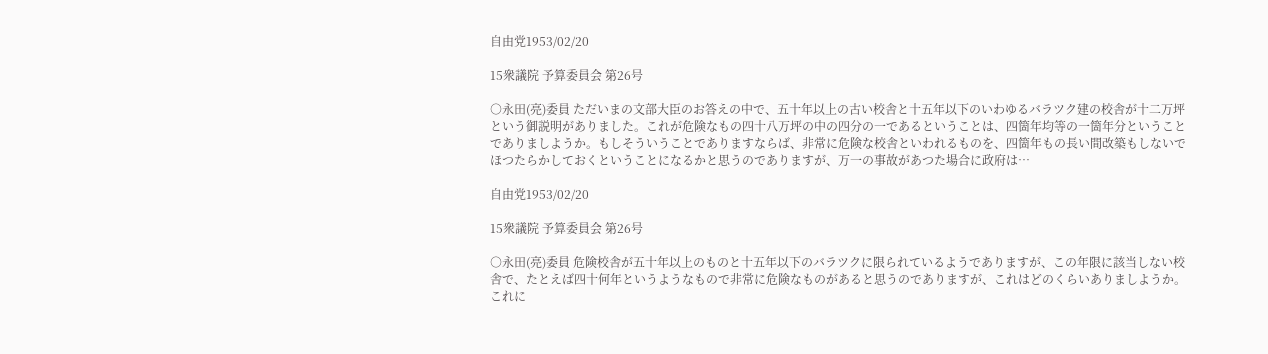自由党1953/02/20

15衆議院 予算委員会 第26号

○永田(亮)委員 ただいまの文部大臣のお答えの中で、五十年以上の古い校舎と十五年以下のいわゆるバラツク建の校舎が十二万坪という御説明がありました。これが危険なもの四十八万坪の中の四分の一であるということは、四箇年均等の一箇年分ということでありましようか。もしそういうことでありますならば、非常に危険な校舎といわれるものを、四箇年もの長い間改築もしないでほつたらかしておくということになるかと思うのでありますが、万一の事故があつた場合に政府は…

自由党1953/02/20

15衆議院 予算委員会 第26号

○永田(亮)委員 危険校舎が五十年以上のものと十五年以下のバラツクに限られているようでありますが、この年限に該当しない校舎で、たとえば四十何年というようなもので非常に危険なものがあると思うのでありますが、これはどのくらいありましようか。これに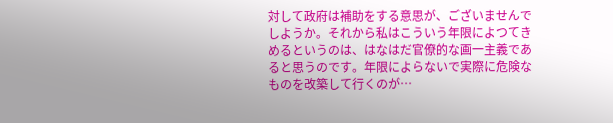対して政府は補助をする意思が、ございませんでしようか。それから私はこういう年限によつてきめるというのは、はなはだ官僚的な画一主義であると思うのです。年限によらないで実際に危険なものを改築して行くのが…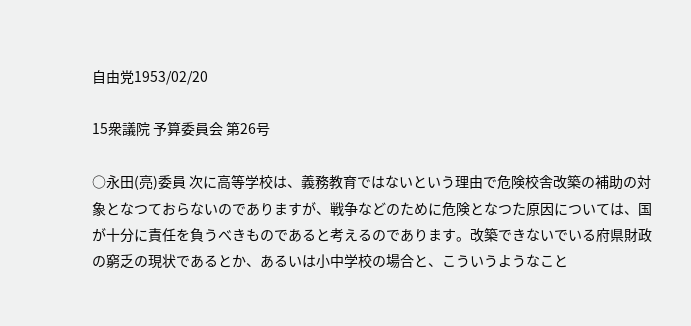自由党1953/02/20

15衆議院 予算委員会 第26号

○永田(亮)委員 次に高等学校は、義務教育ではないという理由で危険校舎改築の補助の対象となつておらないのでありますが、戦争などのために危険となつた原因については、国が十分に責任を負うべきものであると考えるのであります。改築できないでいる府県財政の窮乏の現状であるとか、あるいは小中学校の場合と、こういうようなこと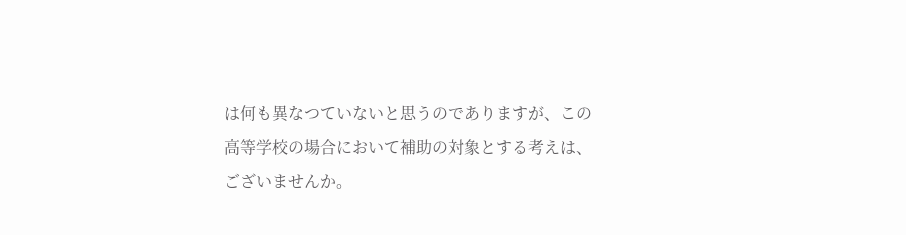は何も異なつていないと思うのでありますが、この高等学校の場合において補助の対象とする考えは、ございませんか。